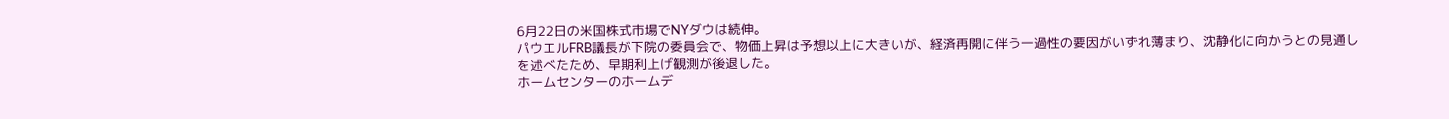6月22日の米国株式市場でNYダウは続伸。
パウエルFRB議長が下院の委員会で、物価上昇は予想以上に大きいが、経済再開に伴う一過性の要因がいずれ薄まり、沈静化に向かうとの見通しを述べたため、早期利上げ観測が後退した。
ホームセンターのホームデ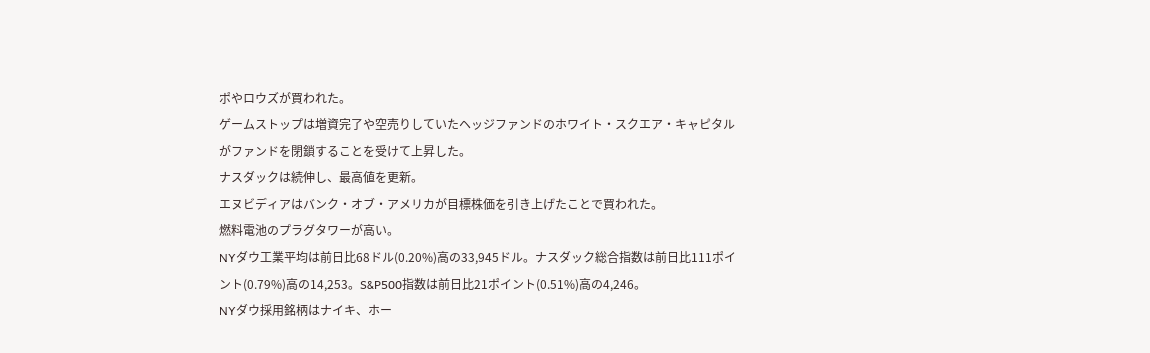ポやロウズが買われた。
ゲームストップは増資完了や空売りしていたヘッジファンドのホワイト・スクエア・キャピタルがファンドを閉鎖することを受けて上昇した。
ナスダックは続伸し、最高値を更新。
エヌビディアはバンク・オブ・アメリカが目標株価を引き上げたことで買われた。
燃料電池のプラグタワーが高い。
NYダウ工業平均は前日比68ドル(0.20%)高の33,945ドル。ナスダック総合指数は前日比111ポイント(0.79%)高の14,253。S&P500指数は前日比21ポイント(0.51%)高の4,246。
NYダウ採用銘柄はナイキ、ホー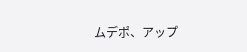ムデポ、アップ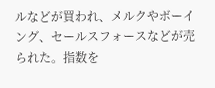ルなどが買われ、メルクやボーイング、セールスフォースなどが売られた。指数を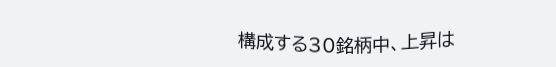構成する30銘柄中、上昇は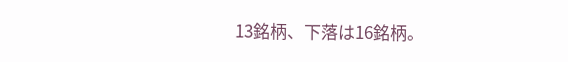13銘柄、下落は16銘柄。